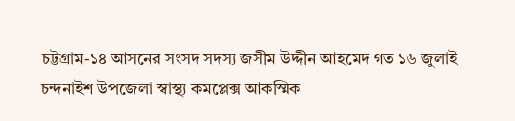চট্টগ্রাম-১৪ আসনের সংসদ সদস্য জসীম উদ্দীন আহমেদ গত ১৬ জুলাই চন্দনাইশ উপজেলা স্বাস্থ্য কমপ্লেক্স আকস্মিক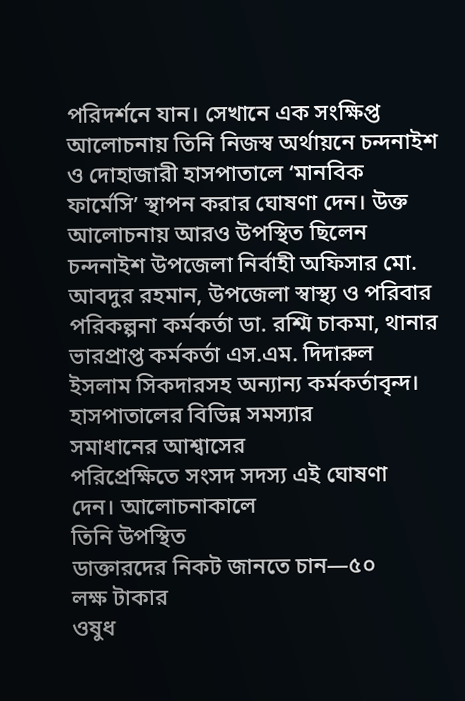পরিদর্শনে যান। সেখানে এক সংক্ষিপ্ত আলোচনায় তিনি নিজস্ব অর্থায়নে চন্দনাইশ ও দোহাজারী হাসপাতালে ‘মানবিক ফার্মেসি’ স্থাপন করার ঘোষণা দেন। উক্ত আলোচনায় আরও উপস্থিত ছিলেন চন্দনাইশ উপজেলা নির্বাহী অফিসার মো. আবদুর রহমান, উপজেলা স্বাস্থ্য ও পরিবার পরিকল্পনা কর্মকর্তা ডা. রশ্মি চাকমা, থানার ভারপ্রাপ্ত কর্মকর্তা এস.এম. দিদারুল ইসলাম সিকদারসহ অন্যান্য কর্মকর্তাবৃন্দ।
হাসপাতালের বিভিন্ন সমস্যার
সমাধানের আশ্বাসের
পরিপ্রেক্ষিতে সংসদ সদস্য এই ঘোষণা
দেন। আলোচনাকালে
তিনি উপস্থিত
ডাক্তারদের নিকট জানতে চান—৫০
লক্ষ টাকার
ওষুধ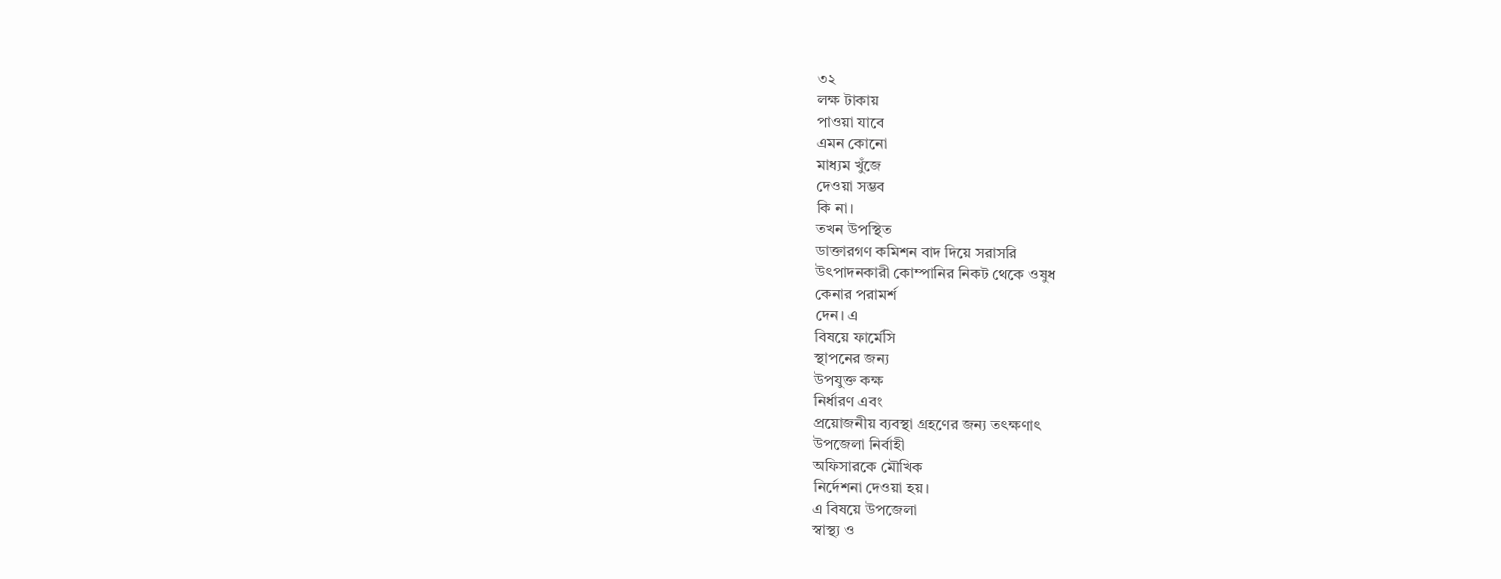৩২
লক্ষ টাকায়
পাওয়া যাবে
এমন কোনো
মাধ্যম খুঁজে
দেওয়া সম্ভব
কি না।
তখন উপস্থিত
ডাক্তারগণ কমিশন বাদ দিয়ে সরাসরি
উৎপাদনকারী কোম্পানির নিকট থেকে ওষুধ
কেনার পরামর্শ
দেন। এ
বিষয়ে ফার্মেসি
স্থাপনের জন্য
উপযুক্ত কক্ষ
নির্ধারণ এবং
প্রয়োজনীয় ব্যবস্থা গ্রহণের জন্য তৎক্ষণাৎ
উপজেলা নির্বাহী
অফিসারকে মৌখিক
নির্দেশনা দেওয়া হয়।
এ বিষয়ে উপজেলা
স্বাস্থ্য ও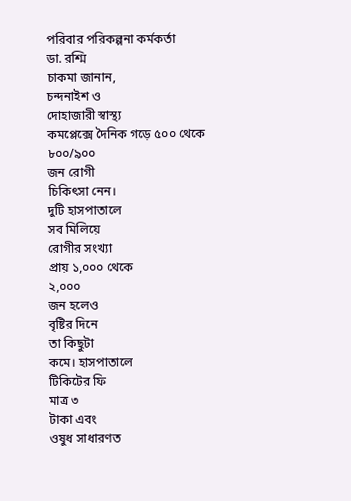পরিবার পরিকল্পনা কর্মকর্তা
ডা. রশ্মি
চাকমা জানান,
চন্দনাইশ ও
দোহাজারী স্বাস্থ্য
কমপ্লেক্সে দৈনিক গড়ে ৫০০ থেকে
৮০০/৯০০
জন রোগী
চিকিৎসা নেন।
দুটি হাসপাতালে
সব মিলিয়ে
রোগীর সংখ্যা
প্রায় ১,০০০ থেকে
২,০০০
জন হলেও
বৃষ্টির দিনে
তা কিছুটা
কমে। হাসপাতালে
টিকিটের ফি
মাত্র ৩
টাকা এবং
ওষুধ সাধারণত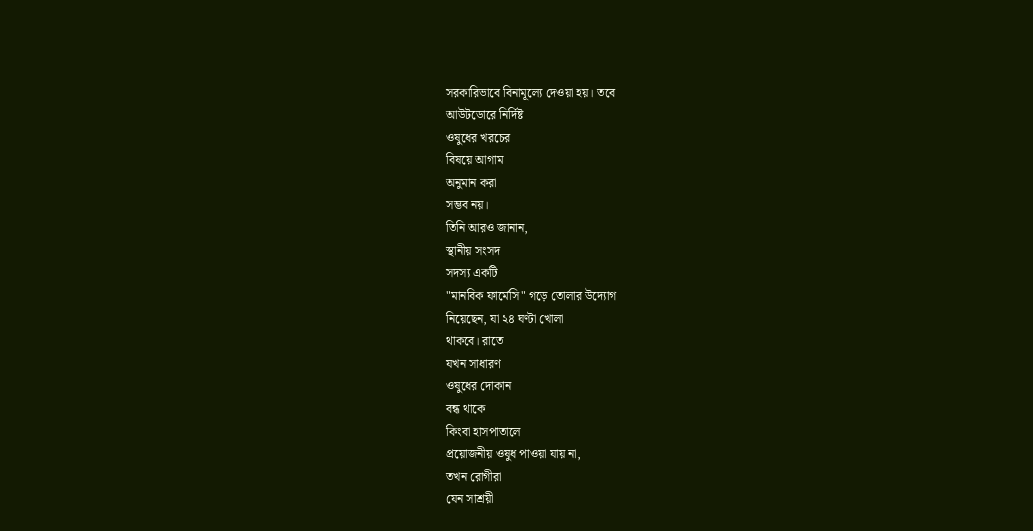সরকারিভাবে বিনামূল্যে দেওয়া হয়। তবে
আউটডোরে নির্দিষ্ট
ওষুধের খরচের
বিষয়ে আগাম
অনুমান করা
সম্ভব নয়।
তিনি আরও জানান,
স্থানীয় সংসদ
সদস্য একটি
"মানবিক ফার্মেসি" গড়ে তোলার উদ্যোগ
নিয়েছেন, যা ২৪ ঘণ্টা খোলা
থাকবে। রাতে
যখন সাধারণ
ওষুধের দোকান
বন্ধ থাকে
কিংবা হাসপাতালে
প্রয়োজনীয় ওষুধ পাওয়া যায় না,
তখন রোগীরা
যেন সাশ্রয়ী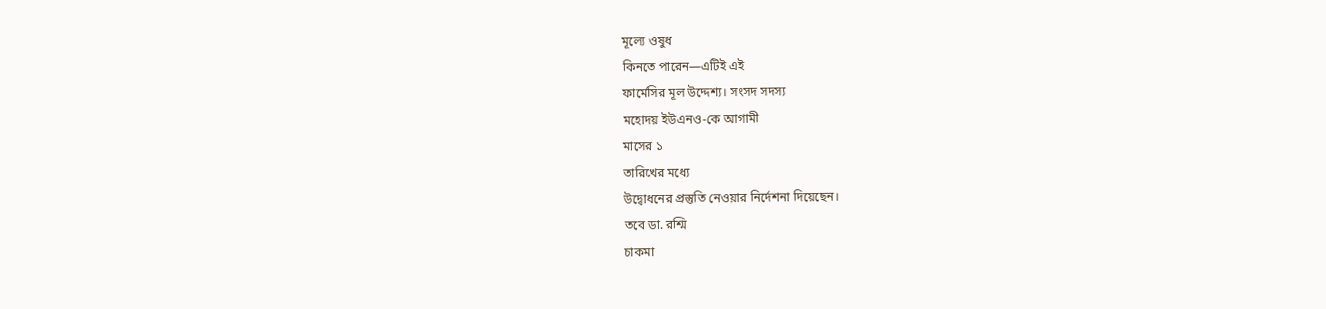মূল্যে ওষুধ
কিনতে পারেন—এটিই এই
ফার্মেসির মূল উদ্দেশ্য। সংসদ সদস্য
মহোদয় ইউএনও-কে আগামী
মাসের ১
তারিখের মধ্যে
উদ্বোধনের প্রস্তুতি নেওয়ার নির্দেশনা দিয়েছেন।
তবে ডা. রশ্মি
চাকমা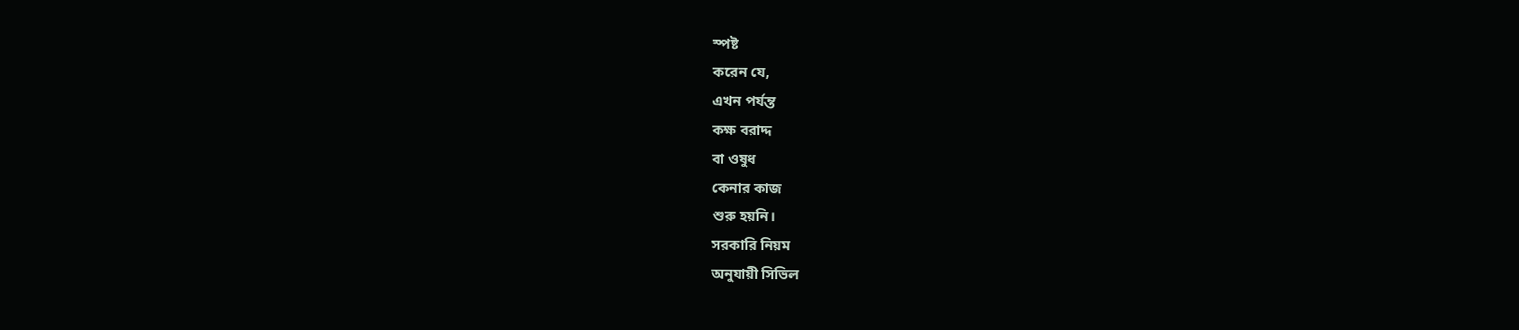স্পষ্ট
করেন যে,
এখন পর্যন্ত
কক্ষ বরাদ্দ
বা ওষুধ
কেনার কাজ
শুরু হয়নি।
সরকারি নিয়ম
অনুযায়ী সিভিল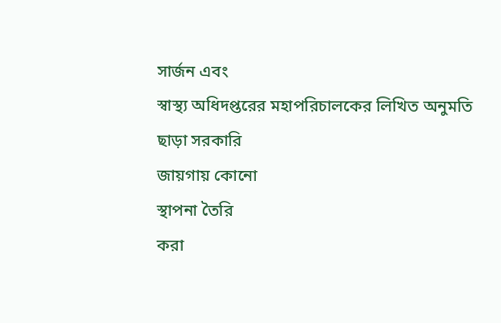সার্জন এবং
স্বাস্থ্য অধিদপ্তরের মহাপরিচালকের লিখিত অনুমতি
ছাড়া সরকারি
জায়গায় কোনো
স্থাপনা তৈরি
করা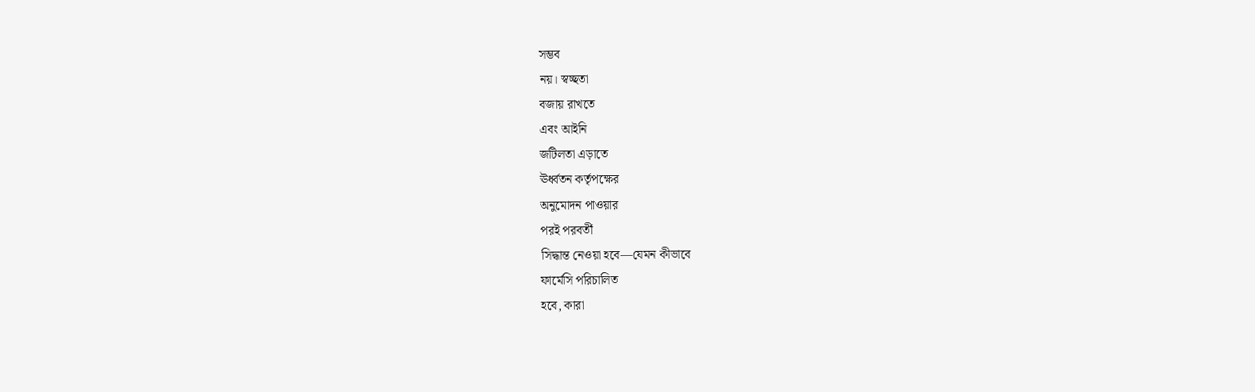সম্ভব
নয়। স্বচ্ছতা
বজায় রাখতে
এবং আইনি
জটিলতা এড়াতে
ঊর্ধ্বতন কর্তৃপক্ষের
অনুমোদন পাওয়ার
পরই পরবর্তী
সিদ্ধান্ত নেওয়া হবে—যেমন কীভাবে
ফার্মেসি পরিচালিত
হবে, কারা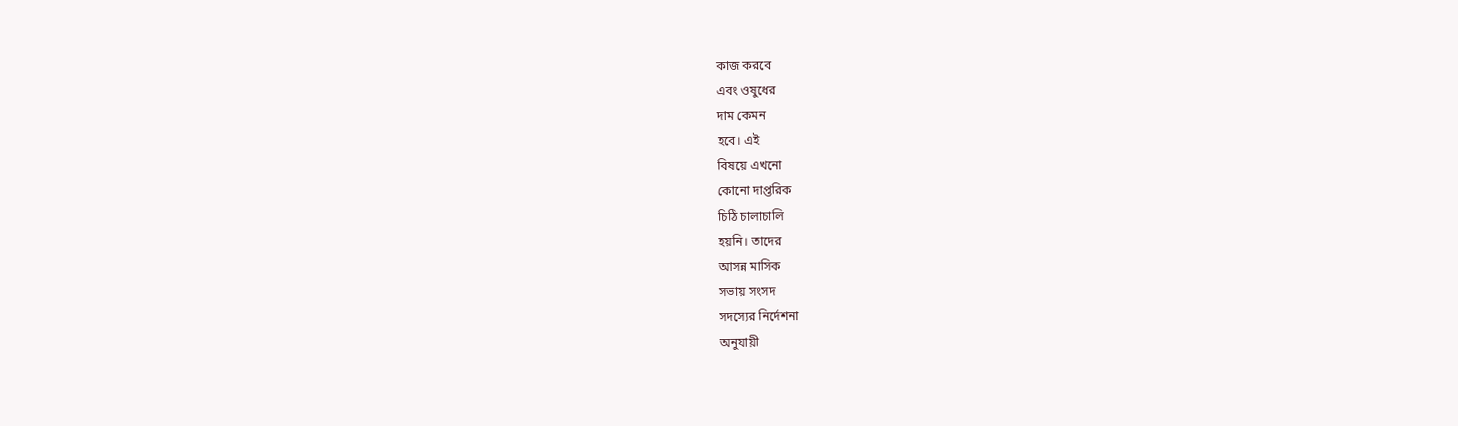কাজ করবে
এবং ওষুধের
দাম কেমন
হবে। এই
বিষয়ে এখনো
কোনো দাপ্তরিক
চিঠি চালাচালি
হয়নি। তাদের
আসন্ন মাসিক
সভায় সংসদ
সদস্যের নির্দেশনা
অনুযায়ী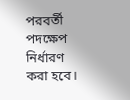পরবর্তী
পদক্ষেপ নির্ধারণ
করা হবে।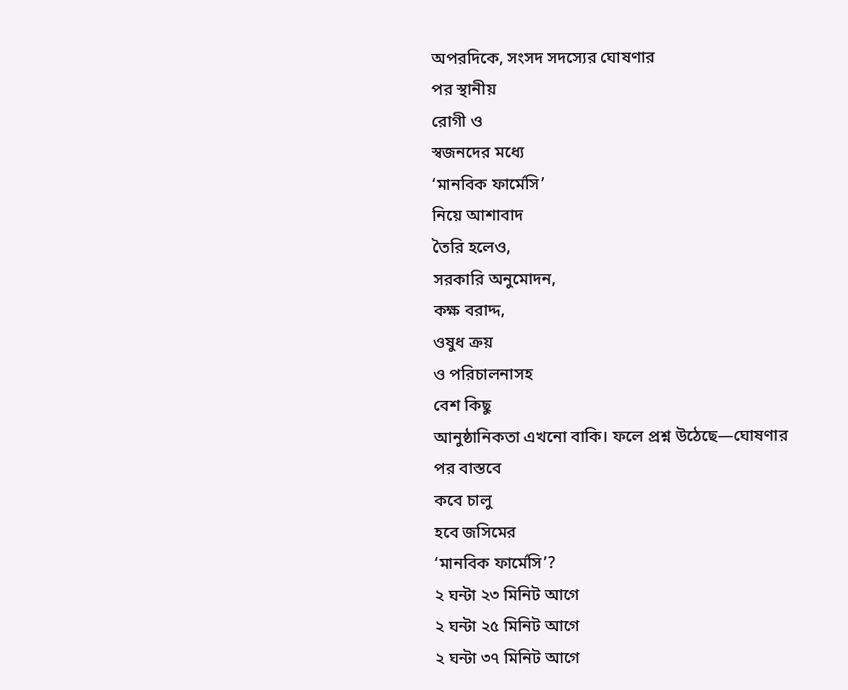অপরদিকে, সংসদ সদস্যের ঘোষণার
পর স্থানীয়
রোগী ও
স্বজনদের মধ্যে
‘মানবিক ফার্মেসি’
নিয়ে আশাবাদ
তৈরি হলেও,
সরকারি অনুমোদন,
কক্ষ বরাদ্দ,
ওষুধ ক্রয়
ও পরিচালনাসহ
বেশ কিছু
আনুষ্ঠানিকতা এখনো বাকি। ফলে প্রশ্ন উঠেছে—ঘোষণার
পর বাস্তবে
কবে চালু
হবে জসিমের
‘মানবিক ফার্মেসি’?
২ ঘন্টা ২৩ মিনিট আগে
২ ঘন্টা ২৫ মিনিট আগে
২ ঘন্টা ৩৭ মিনিট আগে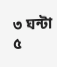৩ ঘন্টা ৫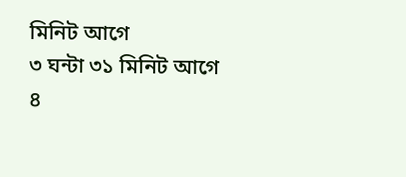মিনিট আগে
৩ ঘন্টা ৩১ মিনিট আগে
৪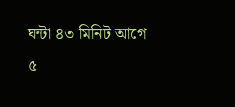ঘন্টা ৪৩ মিনিট আগে
৫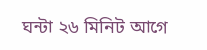ঘন্টা ২৬ মিনিট আগে